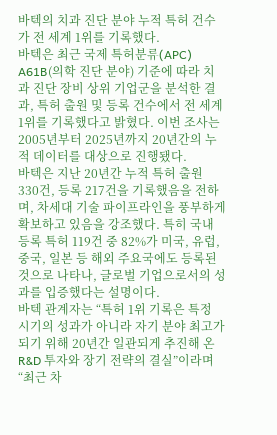바텍의 치과 진단 분야 누적 특허 건수가 전 세계 1위를 기록했다.
바텍은 최근 국제 특허분류(APC) A61B(의학 진단 분야) 기준에 따라 치과 진단 장비 상위 기업군을 분석한 결과, 특허 출원 및 등록 건수에서 전 세계 1위를 기록했다고 밝혔다. 이번 조사는 2005년부터 2025년까지 20년간의 누적 데이터를 대상으로 진행됐다.
바텍은 지난 20년간 누적 특허 출원 330건, 등록 217건을 기록했음을 전하며, 차세대 기술 파이프라인을 풍부하게 확보하고 있음을 강조했다. 특히 국내 등록 특허 119건 중 82%가 미국, 유럽, 중국, 일본 등 해외 주요국에도 등록된 것으로 나타나, 글로벌 기업으로서의 성과를 입증했다는 설명이다.
바텍 관계자는 “특허 1위 기록은 특정 시기의 성과가 아니라 자기 분야 최고가 되기 위해 20년간 일관되게 추진해 온 R&D 투자와 장기 전략의 결실”이라며 “최근 차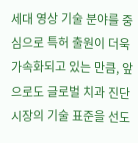세대 영상 기술 분야를 중심으로 특허 출원이 더욱 가속화되고 있는 만큼, 앞으로도 글로벌 치과 진단 시장의 기술 표준을 선도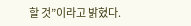할 것”이라고 밝혔다.